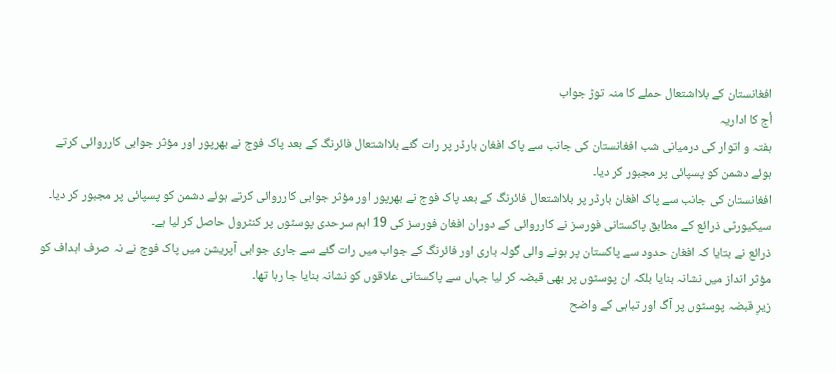افغانستان کے بلااشتعال حملے کا منہ توڑ جواب
أج کا اداریہ
ہفتہ و اتوار کی درمیانی شب افغانستان کی جانب سے پاک افغان بارڈر پر رات گئے بلااشتعال فائرنگ کے بعد پاک فوج نے بھرپور اور مؤثر جوابی کارروائی کرتے ہوئے دشمن کو پسپائی پر مجبور کر دیا۔
افغانستان کی جانب سے پاک افغان بارڈر پر بلااشتعال فائرنگ کے بعد پاک فوج نے بھرپور اور مؤثر جوابی کارروائی کرتے ہوئے دشمن کو پسپائی پر مجبور کر دیا۔
سیکیورٹی ذرائع کے مطابق پاکستانی فورسز نے کارروائی کے دوران افغان فورسز کی 19 اہم سرحدی پوسٹوں پر کنٹرول حاصل کر لیا ہے۔
ذرائع نے بتایا کہ افغان حدود سے پاکستان پر ہونے والی گولہ باری اور فائرنگ کے جواب میں رات گئے سے جاری جوابی آپریشن میں پاک فوج نے نہ صرف اہداف کو مؤثر انداز میں نشانہ بنایا بلکہ ان پوسٹوں پر بھی قبضہ کر لیا جہاں سے پاکستانی علاقوں کو نشانہ بنایا جا رہا تھا۔
زیرِ قبضہ پوسٹوں پر آگ اور تباہی کے واضح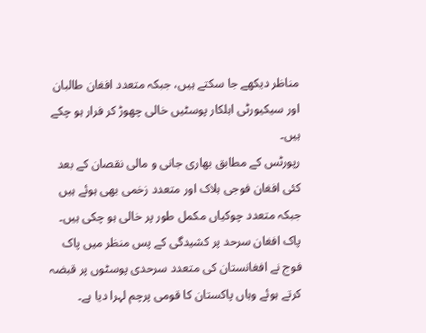مناظر دیکھے جا سکتے ہیں، جبکہ متعدد افغان طالبان اور سیکیورٹی اہلکار پوسٹیں خالی چھوڑ کر فرار ہو چکے ہیں۔
رپورٹس کے مطابق بھاری جانی و مالی نقصان کے بعد کئی افغان فوجی ہلاک اور متعدد زخمی بھی ہوئے ہیں جبکہ متعدد چوکیاں مکمل طور پر خالی ہو چکی ہیں۔
پاک افغان سرحد پر کشیدگی کے پس منظر میں پاک فوج نے افغانستان کی متعدد سرحدی پوسٹوں پر قبضہ کرتے ہوئے وہاں پاکستان کا قومی پرچم لہرا دیا ہے۔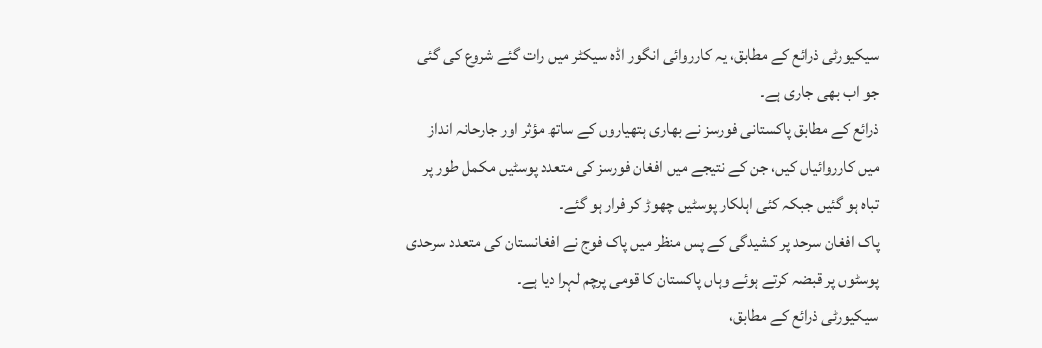سیکیورٹی ذرائع کے مطابق، یہ کارروائی انگور اڈہ سیکٹر میں رات گئے شروع کی گئی جو اب بھی جاری ہے۔
ذرائع کے مطابق پاکستانی فورسز نے بھاری ہتھیاروں کے ساتھ مؤثر اور جارحانہ انداز میں کارروائیاں کیں، جن کے نتیجے میں افغان فورسز کی متعدد پوسٹیں مکمل طور پر تباہ ہو گئیں جبکہ کئی اہلکار پوسٹیں چھوڑ کر فرار ہو گئے۔
پاک افغان سرحد پر کشیدگی کے پس منظر میں پاک فوج نے افغانستان کی متعدد سرحدی پوسٹوں پر قبضہ کرتے ہوئے وہاں پاکستان کا قومی پرچم لہرا دیا ہے۔
سیکیورٹی ذرائع کے مطابق،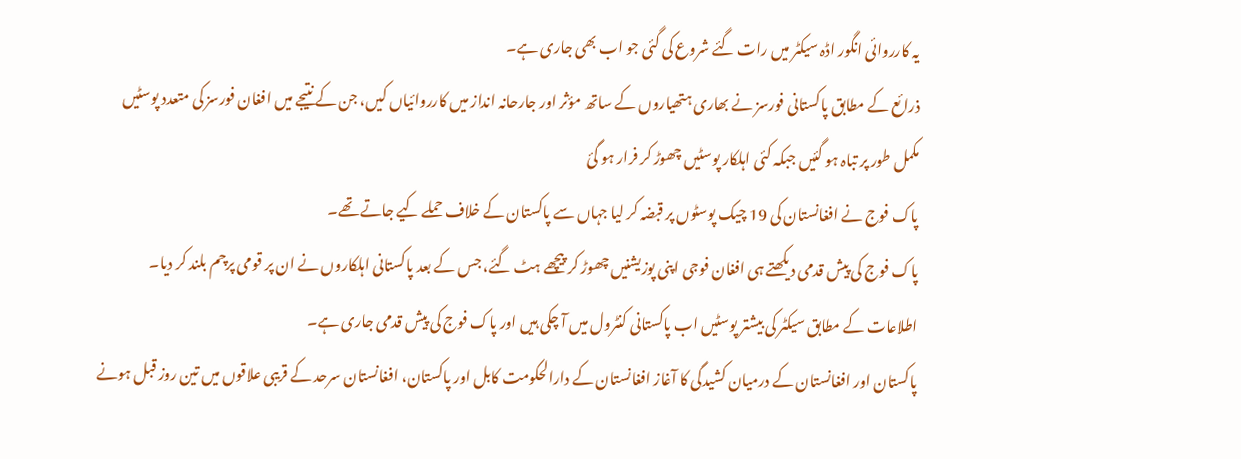یہ کارروائی انگور اڈہ سیکٹر میں رات گئے شروع کی گئی جو اب بھی جاری ہے۔
ذرائع کے مطابق پاکستانی فورسز نے بھاری ہتھیاروں کے ساتھ مؤثر اور جارحانہ انداز میں کارروائیاں کیں، جن کے نتیجے میں افغان فورسز کی متعدد پوسٹیں مکمل طور پر تباہ ہو گئیں جبکہ کئی اہلکار پوسٹیں چھوڑ کر فرار ہو گئ
پاک فوج نے افغانستان کی 19 چیک پوسٹوں پر قبضہ کر لیا جہاں سے پاکستان کے خلاف حملے کیے جاتے تھے۔
پاک فوج کی پیش قدمی دیکھتے ہی افغان فوجی اپنی پوزیشنیں چھوڑ کر پیچھے ہٹ گئے، جس کے بعد پاکستانی اہلکاروں نے ان پر قومی پرچم بلند کر دیا۔
اطلاعات کے مطابق سیکٹر کی بیشتر پوسٹیں اب پاکستانی کنٹرول میں آ چکی ہیں اور پاک فوج کی پیش قدمی جاری ہے۔
پاکستان اور افغانستان کے درمیان کشیدگی کا آغاز افغانستان کے دارالحکومت کابل اور پاکستان، افغانستان سرحد کے قریبی علاقوں میں تین روز قبل ہونے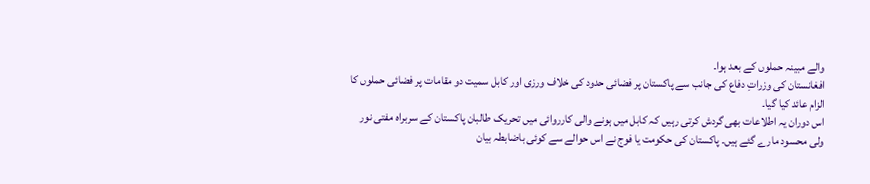والے مبینہ حملوں کے بعد ہوا۔
افغانستان کی وزراتِ دفاع کی جانب سے پاکستان پر فضائی حدود کی خلاف ورزی اور کابل سمیت دو مقامات پر فضائی حملوں کا الزام عائد کیا گیا۔
اس دوران یہ اطلاعات بھی گردش کرتی رہیں کہ کابل میں ہونے والی کارروائی میں تحریک طالبان پاکستان کے سربراہ مفتی نور ولی محسود مارے گئے ہیں۔ پاکستان کی حکومت یا فوج نے اس حوالے سے کوئی باضابطہ بیان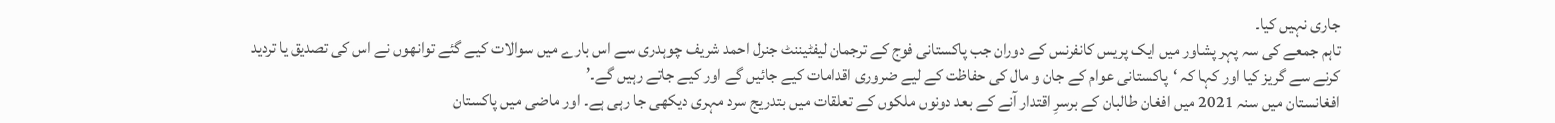جاری نہیں کیا۔
تاہم جمعے کی سہ پہر پشاور میں ایک پریس کانفرنس کے دوران جب پاکستانی فوج کے ترجمان لیفٹیننٹ جنرل احمد شریف چوہدری سے اس بارے میں سوالات کیے گئے توانھوں نے اس کی تصدیق یا تردید کرنے سے گریز کیا اور کہا کہ ‘پاکستانی عوام کے جان و مال کی حفاظت کے لیے ضروری اقدامات کیے جائیں گے اور کیے جاتے رہیں گے۔’
افغانستان میں سنہ 2021 میں افغان طالبان کے برسرِ اقتدار آنے کے بعد دونوں ملکوں کے تعلقات میں بتدریج سرد مہری دیکھی جا رہی ہے۔ اور ماضی میں پاکستان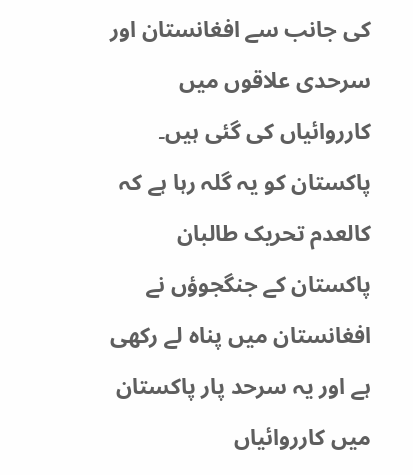کی جانب سے افغانستان اور سرحدی علاقوں میں کارروائیاں کی گئی ہیں۔
پاکستان کو یہ گلہ رہا ہے کہ کالعدم تحریک طالبان پاکستان کے جنگجوؤں نے افغانستان میں پناہ لے رکھی ہے اور یہ سرحد پار پاکستان میں کارروائیاں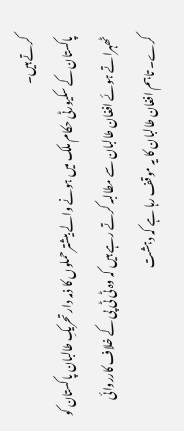کرتے ہیں۔
پاکستان کے سکیورٹی حکام ملک میں ہونے والے بیشتر حملوں کا ذمہ دار تحریکِ طالبان پاکستان کو ٹھہراتے ہوئے افغان طالبان سے مطالبہ کرتے رہے ہیں کہ وہ ٹی ٹی پی کے خلاف کارروائی کرے۔ تاہم افغان طالبان کا یہ موقف رہا ہے کہ دہشت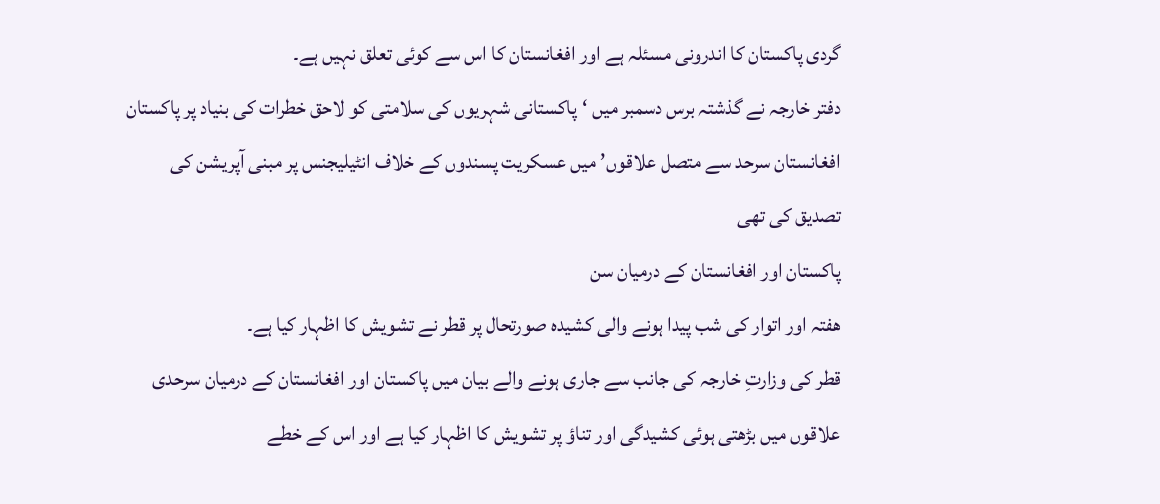گردی پاکستان کا اندرونی مسئلہ ہے اور افغانستان کا اس سے کوئی تعلق نہیں ہے۔
دفتر خارجہ نے گذشتہ برس دسمبر میں ‘پاکستانی شہریوں کی سلامتی کو لاحق خطرات کی بنیاد پر پاکستان افغانستان سرحد سے متصل علاقوں’ میں عسکریت پسندوں کے خلاف انٹیلیجنس پر مبنی آپریشن کی تصدیق کی تھی
پاکستان اور افغانستان کے درمیان سن
ھفتہ اور اتوار کی شب پیدا ہونے والی کشیدہ صورتحال پر قطر نے تشویش کا اظہار کیا ہے۔
قطر کی وزارتِ خارجہ کی جانب سے جاری ہونے والے بیان میں پاکستان اور افغانستان کے درمیان سرحدی علاقوں میں بڑھتی ہوئی کشیدگی اور تناؤ پر تشویش کا اظہار کیا ہے اور اس کے خطے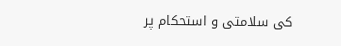کی سلامتی و استحکام پر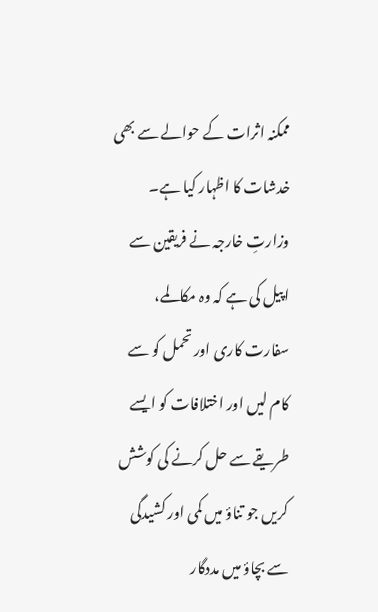ممکنہ اثرات کے حوالے سے بھی خدشات کا اظہار کیا ہے۔
وزارتِ خارجہ نے فریقین سے اپیل کی ہے کہ وہ مکالمے، سفارت کاری اور تحمل کو سے کام لیں اور اختلافات کو ایسے طریقے سے حل کرنے کی کوشش کریں جو تناؤ میں کمی اور کشیدگی سے بچاؤ میں مددگار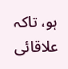ہو، تاکہ علاقائی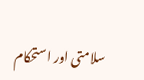سلامتی اور استحکام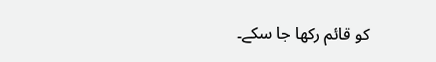کو قائم رکھا جا سکے۔